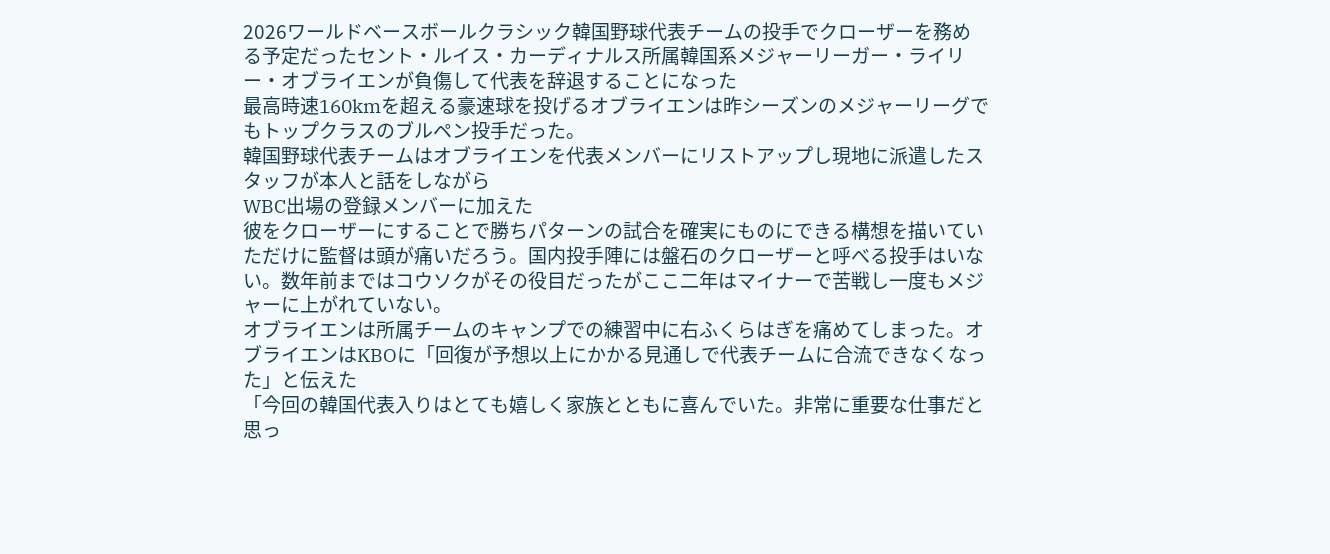2026ワールドベースボールクラシック韓国野球代表チームの投手でクローザーを務める予定だったセント・ルイス・カーディナルス所属韓国系メジャーリーガー・ライリー・オブライエンが負傷して代表を辞退することになった
最高時速160kmを超える豪速球を投げるオブライエンは昨シーズンのメジャーリーグでもトップクラスのブルペン投手だった。
韓国野球代表チームはオブライエンを代表メンバーにリストアップし現地に派遣したスタッフが本人と話をしながら
WBC出場の登録メンバーに加えた
彼をクローザーにすることで勝ちパターンの試合を確実にものにできる構想を描いていただけに監督は頭が痛いだろう。国内投手陣には盤石のクローザーと呼べる投手はいない。数年前まではコウソクがその役目だったがここ二年はマイナーで苦戦し一度もメジャーに上がれていない。
オブライエンは所属チームのキャンプでの練習中に右ふくらはぎを痛めてしまった。オブライエンはKBOに「回復が予想以上にかかる見通しで代表チームに合流できなくなった」と伝えた
「今回の韓国代表入りはとても嬉しく家族とともに喜んでいた。非常に重要な仕事だと思っ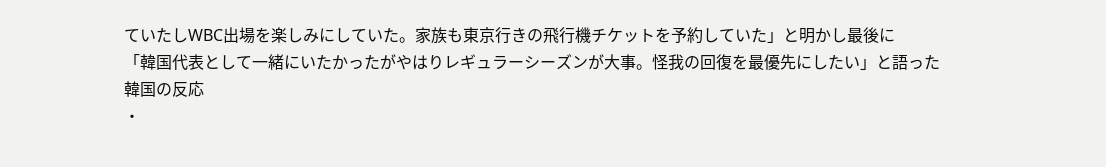ていたしWBC出場を楽しみにしていた。家族も東京行きの飛行機チケットを予約していた」と明かし最後に
「韓国代表として一緒にいたかったがやはりレギュラーシーズンが大事。怪我の回復を最優先にしたい」と語った
韓国の反応
・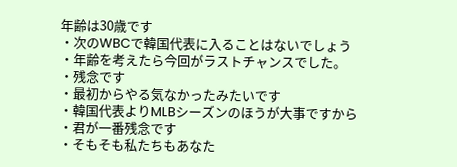年齢は30歳です
・次のWBCで韓国代表に入ることはないでしょう
・年齢を考えたら今回がラストチャンスでした。
・残念です
・最初からやる気なかったみたいです
・韓国代表よりMLBシーズンのほうが大事ですから
・君が一番残念です
・そもそも私たちもあなた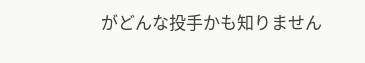がどんな投手かも知りません